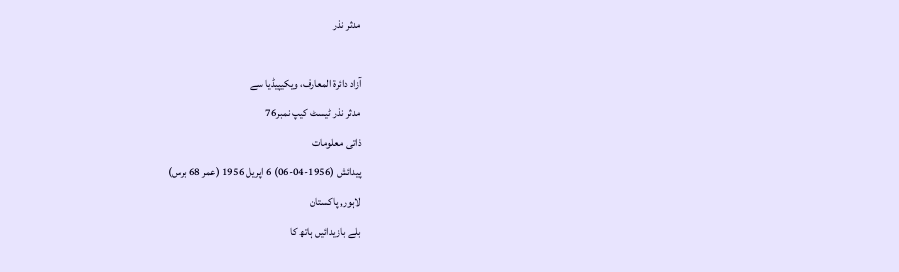مدثر نذر

آزاد دائرۃ المعارف، ویکیپیڈیا سے
مدثر نذر ٹیسٹ کیپ نمبر76
ذاتی معلومات
پیدائش (1956-04-06) 6 اپریل 1956 (عمر 68 برس)
لاہور, پاکستان
بلے بازیدائیں ہاتھ کا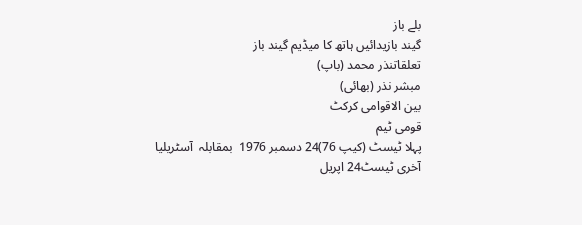بلے باز
گیند بازیدائیں ہاتھ کا میڈیم گیند باز
تعلقاتنذر محمد (باپ)
مبشر نذر (بھائی)
بین الاقوامی کرکٹ
قومی ٹیم
پہلا ٹیسٹ (کیپ 76)24 دسمبر 1976  بمقابلہ  آسٹریلیا
آخری ٹیسٹ24 اپریل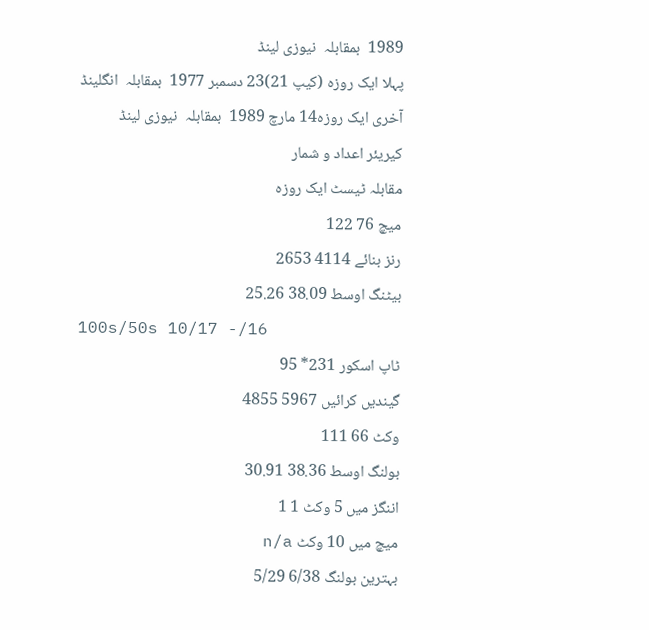1989  بمقابلہ  نیوزی لینڈ
پہلا ایک روزہ (کیپ 21)23 دسمبر 1977  بمقابلہ  انگلینڈ
آخری ایک روزہ14 مارچ 1989  بمقابلہ  نیوزی لینڈ
کیریئر اعداد و شمار
مقابلہ ٹیسٹ ایک روزہ
میچ 76 122
رنز بنائے 4114 2653
بیٹنگ اوسط 38.09 25.26
100s/50s 10/17 -/16
ٹاپ اسکور 231* 95
گیندیں کرائیں 5967 4855
وکٹ 66 111
بولنگ اوسط 38.36 30.91
اننگز میں 5 وکٹ 1 1
میچ میں 10 وکٹ n/a
بہترین بولنگ 6/38 5/29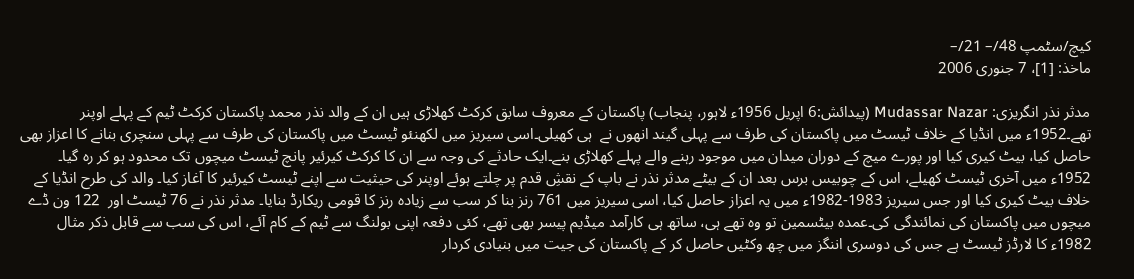کیچ/سٹمپ 48/– 21/–
ماخذ: [1]، 7 جنوری 2006

مدثر نذر انگریزی: Mudassar Nazar (پیدائش:6 اپریل 1956ء لاہور، پنجاب) پاکستان کے معروف سابق کرکٹ کھلاڑی ہیں ان کے والد نذر محمد پاکستان کرکٹ ٹیم کے پہلے اوپنر تھے۔1952ء میں انڈیا کے خلاف ٹیسٹ میں پاکستان کی طرف سے پہلی گیند انھوں نے  ہی کھیلی۔اسی سیریز میں لکھنئو ٹیسٹ میں پاکستان کی طرف سے پہلی سنچری بنانے کا اعزاز بھی حاصل کیا، بیٹ کیری کیا اور پورے میچ کے دوران میدان میں موجود رہنے والے پہلے کھلاڑی بنے۔ایک حادثے کی وجہ سے ان کا کرکٹ کیرئیر پانچ ٹیسٹ میچوں تک محدود ہو کر رہ گیا۔ 1952ء میں آخری ٹیسٹ کھیلے، اس کے چوبیس برس بعد ان کے بیٹے مدثر نذر نے باپ کے نقشِ قدم پر چلتے ہوئے اوپنر کی حیثیت سے اپنے ٹیسٹ کیرئیر کا آغاز کیا۔ والد کی طرح انڈیا کے خلاف بیٹ کیری کیا اور جس سیریز 1983-1982ء میں یہ اعزاز حاصل کیا، اسی سیریز میں 761 رنز بنا کر سب سے زیادہ رنز کا قومی ریکارڈ بنایا۔ مدثر نذر نے 76 ٹیسٹ اور  122 ون ڈے میچوں میں پاکستان کی نمائندگی کی۔عمدہ بیٹسمین تو وہ تھے ہی، ساتھ ہی کارآمد میڈیم پیسر بھی تھے، کئی دفعہ اپنی بولنگ سے ٹیم کے کام آئے، اس کی سب سے قابل ذکر مثال 1982ء کا لارڈز ٹیسٹ ہے جس کی دوسری اننگز میں چھ وکٹیں حاصل کر کے پاکستان کی جیت میں بنیادی کردار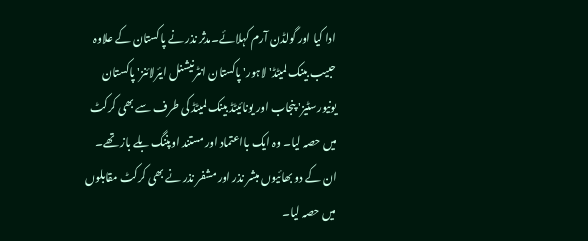ادا کیا اور گولڈن آرم کہلائے۔مدثر نذر نے پاکستان کے علاوہ حبیب بینک لمیٹڈ' لاہور' پاکستان انٹرنیشنل ایئرلائنز' پاکستان یونیورسٹیز' پنجاب اور یونائیٹڈ بینک لمیٹڈ کی طرف سے بھی کرکٹ میں حصہ لیا۔ وہ ایک بااعتماد اور مستند اوپننگ بلے باز تھے۔ ان کے دو بھائیوں مبشر نذر اور مشفر نذر نے بھی کرکٹ مقابلوں میں حصہ لیا۔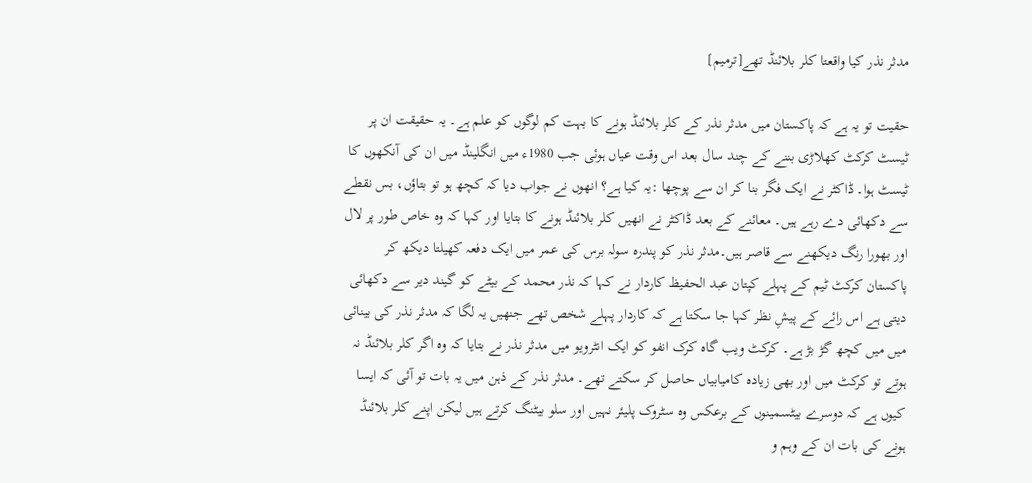مدثر نذر کیا واقعتا کلر بلائنڈ تھے[ترمیم]

حقیت تو یہ ہے کہ پاکستان میں مدثر نذر کے کلر بلائنڈ ہونے کا بہت کم لوگوں کو علم ہے۔ یہ حقیقت ان پر ٹیسٹ کرکٹ کھلاڑی بننے کے چند سال بعد اس وقت عیاں ہوئی جب 1980ء میں انگلینڈ میں ان کی آنکھوں کا ٹیسٹ ہوا۔ ڈاکٹر نے ایک فگر بنا کر ان سے پوچھا :یہ کیا ہے؟ انھوں نے جواب دیا کہ کچھ ہو تو بتاؤں، بس نقطے سے دکھائی دے رہے ہیں۔ معائنے کے بعد ڈاکٹر نے انھیں کلر بلائنڈ ہونے کا بتایا اور کہا کہ وہ خاص طور پر لال اور بھورا رنگ دیکھنے سے قاصر ہیں۔مدثر نذر کو پندرہ سولہ برس کی عمر میں ایک دفعہ کھیلتا دیکھ کر پاکستان کرکٹ ٹیم کے پہلے کپتان عبد الحفیظ کاردار نے کہا کہ نذر محمد کے بیٹے کو گیند دیر سے دکھائی دیتی ہے اس رائے کے پیشِ نظر کہا جا سکتا ہے کہ کاردار پہلے شخص تھے جنھیں یہ لگا کہ مدثر نذر کی بینائی میں میں کچھ گڑ بڑ ہے۔ کرکٹ ویب گاہ کرک انفو کو ایک انٹرویو میں مدثر نذر نے بتایا کہ وہ اگر کلر بلائنڈ نہ ہوتے تو کرکٹ میں اور بھی زیادہ کامیابیاں حاصل کر سکتے تھے۔ مدثر نذر کے ذہن میں یہ بات تو آئی کہ ایسا کیوں ہے کہ دوسرے بیٹسمینوں کے برعکس وہ سٹروک پلیئر نہیں اور سلو بیٹنگ کرتے ہیں لیکن اپنے کلر بلائنڈ ہونے کی بات ان کے وہم و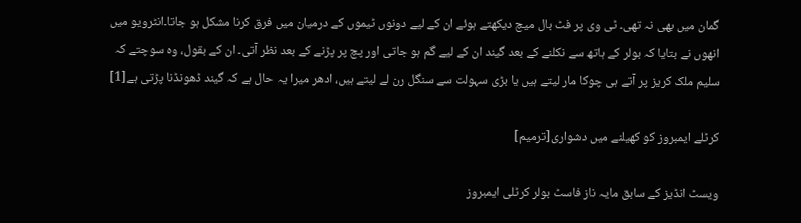گمان میں بھی نہ تھی۔ ٹی وی پر فٹ بال میچ دیکھتے ہوئے ان کے لیے دونوں ٹیموں کے درمیان میں فرق کرنا مشکل ہو جاتا۔انٹرویو میں انھوں نے بتایا کہ بولر کے ہاتھ سے نکلنے کے بعد گیند ان کے لیے گم ہو جاتی اور پچ پر پڑنے کے بعد نظر آتی۔ ان کے بقول، وہ سوچتے کہ سلیم ملک کریز پر آتے ہی چوکا مار لیتے ہیں یا بڑی سہولت سے سنگل رن لے لیتے ہیں، ادھر میرا یہ حال ہے کہ گیند ڈھونڈنا پڑتی ہے[1]

کرٹلے ایمبروز کو کھیلنے میں دشواری[ترمیم]

ویسٹ انڈیز کے سابق مایہ ناز فاسٹ بولر کرٹلی ایمبروز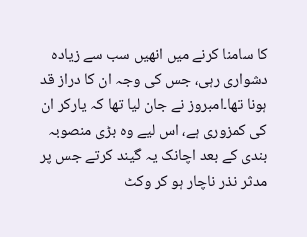کا سامنا کرنے میں انھیں سب سے زیادہ دشواری رہی، جس کی وجہ ان کا دراز قد ہونا تھا۔امبروز نے جان لیا تھا کہ یارکر ان کی کمزوری ہے، اس لیے وہ بڑی منصوبہ بندی کے بعد اچانک یہ گیند کرتے جس پر مدثر نذر ناچار ہو کر وکٹ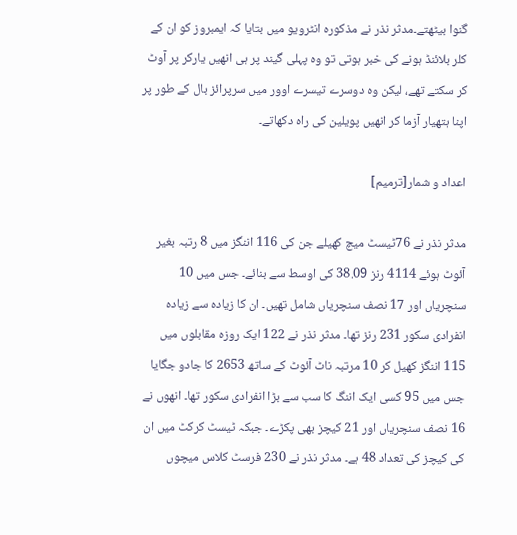گنوا بیٹھتے۔مدثر نذر نے مذکورہ انٹرویو میں بتایا کہ ایمبروز کو ان کے کلر بلائنڈ ہونے کی خبر ہوتی تو وہ پہلی گیند پر ہی انھیں یارکر پر آوٹ کر سکتے تھے، لیکن وہ دوسرے تیسرے اوور میں سرپرائز بال کے طور پر اپنا ہتھیار آزما کر انھیں پویلین کی راہ دکھاتے۔

اعداد و شمار[ترمیم]

مدثر نذر نے 76ٹیسٹ میچ کھیلے جن کی 116 اننگز میں 8 رتبہ بغیر آئوٹ ہوئے 4114 رنز 38.09 کی اوسط سے بنائے۔ جس میں 10 سنچریاں اور 17 نصف سنچریاں شامل تھیں۔ ان کا زیادہ سے زیادہ انفرادی سکور 231 رنز تھا۔ مدثر نذر نے 122 ایک روزہ مقابلوں میں 115 اننگز کھیل کر 10 مرتبہ ناٹ آئوٹ کے ساتھ 2653 کا جادو جگایا جس میں 95 کسی ایک اننگ کا سب سے بڑا انفرادی سکور تھا۔ انھوں نے 16 نصف سنچریاں اور 21 کیچز بھی پکڑے۔ جبکہ ٹیسٹ کرکٹ میں ان کی کیچز کی تعداد 48 ہے۔ مدثر نذر نے 230 فرسٹ کلاس میچوں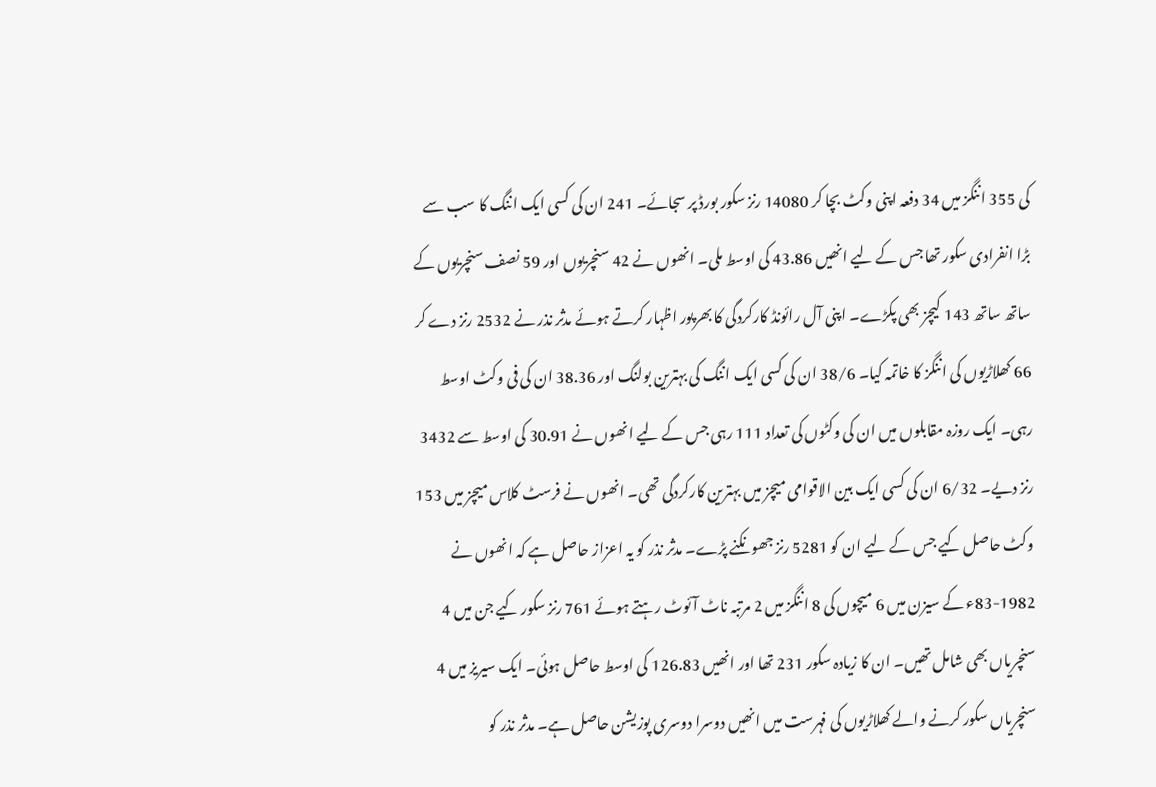کی 355 اننگز میں 34 دفعہ اپنی وکٹ بچا کر 14080 رنز سکور بورڈ پر سجائے۔ 241 ان کی کسی ایک اننگ کا سب سے بڑا انفرادی سکور تھا جس کے لیے انھیں 43.86 کی اوسط ملی۔ انھوں نے 42 سنچریوں اور 59 نصف سنچریوں کے ساتھ ساتھ 143 کیچز بھی پکڑے۔ اپنی آل رائونڈ کارکردگی کا بھرپور اظہار کرتے ہوئے مدثر نذر نے 2532 رنز دے کر 66 کھلاڑیوں کی اننگز کا خاتمہ کیا۔ 38/6 ان کی کسی ایک اننگ کی بہترین بولنگ اور 38.36 ان کی فی وکٹ اوسط رہی۔ ایک روزہ مقابلوں میں ان کی وکٹوں کی تعداد 111 رہی جس کے لیے انھوں نے 30.91 کی اوسط سے 3432 رنز دیے۔ 6/32 ان کی کسی ایک بین الاقوامی میچز میں بہترین کارکردگی تھی۔ انھوں نے فرسٹ کلاس میچز میں 153 وکٹ حاصل کیے جس کے لیے ان کو 5281 رنز جھونکنے پڑے۔ مدثر نذر کو یہ اعزاز حاصل ہے کہ انھوں نے 1982-83ء کے سیزن میں 6 میچوں کی 8 اننگز میں 2 مرتبہ ناٹ آئوٹ رہتے ہوئے 761 رنز سکور کیے جن میں 4 سنچریاں بھی شامل تھیں۔ ان کا زیادہ سکور 231 تھا اور انھیں 126.83 کی اوسط حاصل ہوئی۔ ایک سیریز میں 4 سنچریاں سکور کرنے والے کھلاڑیوں کی فہرست میں انھیں دوسرا دوسری پوزیشن حاصل ہے۔ مدثر نذر کو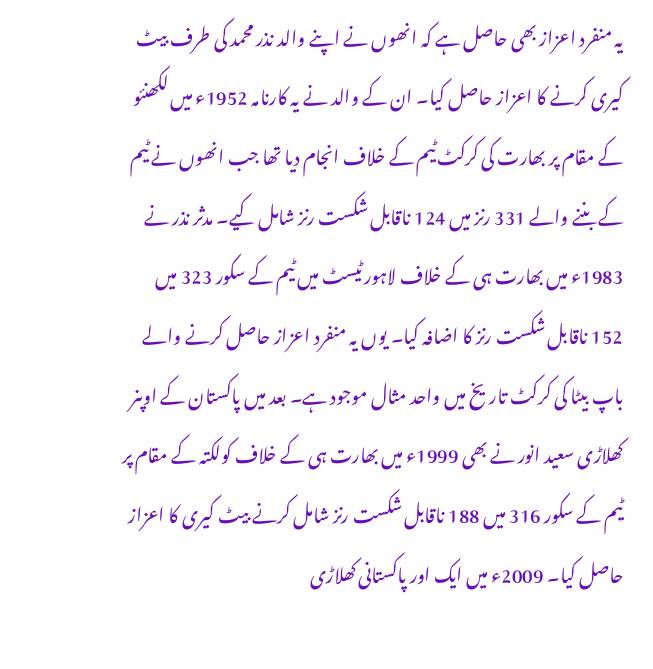یہ منفرد اعزاز بھی حاصل ہے کہ انھوں نے اپنے والد نذر محمد کی طرف بیٹ کیری کرنے کا اعزاز حاصل کیا۔ ان کے والد نے یہ کارنامہ 1952ء میں لکھنئو کے مقام پر بھارت کی کرکٹ ٹیم کے خلاف انجام دیا تھا جب انھوں نے ٹیم کے بننے والے 331 رنز میں 124 ناقابل شکست رنز شامل کیے۔ مدثر نذر نے 1983ء میں بھارت ہی کے خلاف لاہور ٹیسٹ میں ٹیم کے سکور 323 میں 152 ناقابل شکست رنز کا اضافہ کیا۔ یوں یہ منفرد اعزاز حاصل کرنے والے باپ بیٹا کی کرکٹ تاریخ میں واحد مثال موجود ہے۔ بعد میں پاکستان کے اوپنر کھلاڑی سعید انور نے بھی 1999ء میں بھارت ہی کے خلاف کولکتہ کے مقام پر ٹیم کے سکور 316 میں 188 ناقابل شکست رنز شامل کرنے بیٹ کیری کا اعزاز حاصل کیا۔ 2009ء میں ایک اور پاکستانی کھلاڑی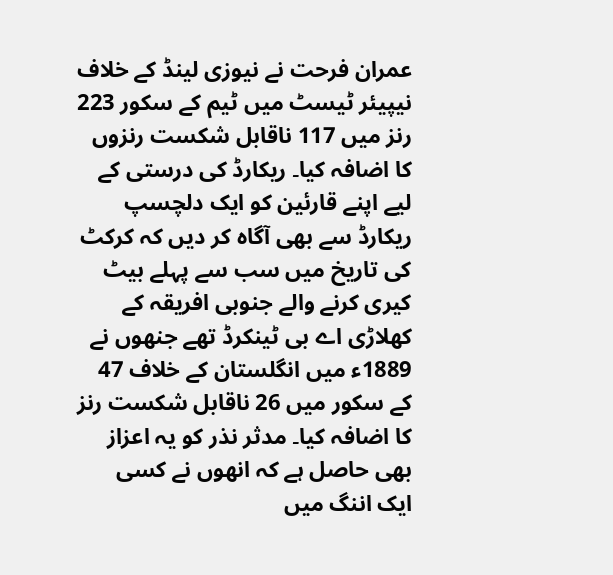عمران فرحت نے نیوزی لینڈ کے خلاف نیپیئر ٹیسٹ میں ٹیم کے سکور 223 رنز میں 117 ناقابل شکست رنزوں کا اضافہ کیا۔ ریکارڈ کی درستی کے لیے اپنے قارئین کو ایک دلچسپ ریکارڈ سے بھی آگاہ کر دیں کہ کرکٹ کی تاریخ میں سب سے پہلے بیٹ کیری کرنے والے جنوبی افریقہ کے کھلاڑی اے بی ٹینکرڈ تھے جنھوں نے 1889ء میں انگلستان کے خلاف 47 کے سکور میں 26 ناقابل شکست رنز کا اضافہ کیا۔ مدثر نذر کو یہ اعزاز بھی حاصل ہے کہ انھوں نے کسی ایک اننگ میں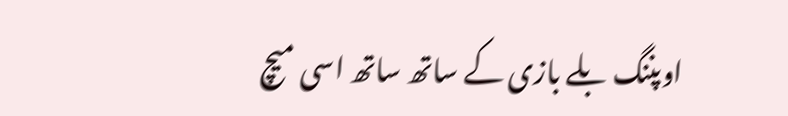اوپننگ بلے بازی کے ساتھ ساتھ اسی میچ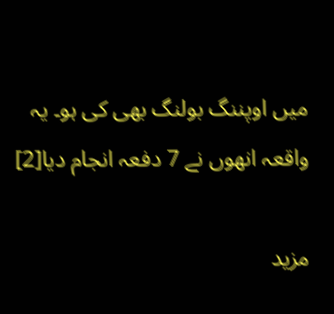میں اوپننگ بولنگ بھی کی ہو۔ یہ واقعہ انھوں نے 7 دفعہ انجام دیا[2]

مزید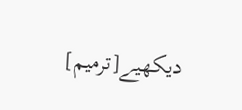دیکھیے[ترمیم]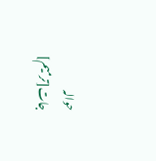حوالہ جات[ترمیم]